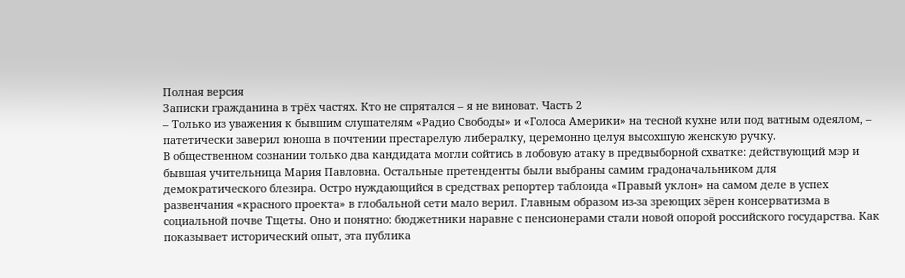Полная версия
Записки гражданина в трёх частях. Кто не спрятался – я не виноват. Часть 2
– Только из уважения к бывшим слушателям «Радио Свободы» и «Голоса Америки» на тесной кухне или под ватным одеялом, – патетически заверил юноша в почтении престарелую либералку, церемонно целуя высохшую женскую ручку.
В общественном сознании только два кандидата могли сойтись в лобовую атаку в предвыборной схватке: действующий мэр и бывшая учительница Мария Павловна. Остальные претенденты были выбраны самим градоначальником для демократического блезира. Остро нуждающийся в средствах репортер таблоида «Правый уклон» на самом деле в успех развенчания «красного проекта» в глобальной сети мало верил. Главным образом из-за зреющих зёрен консерватизма в социальной почве Тщеты. Оно и понятно: бюджетники наравне с пенсионерами стали новой опорой российского государства. Как показывает исторический опыт, эта публика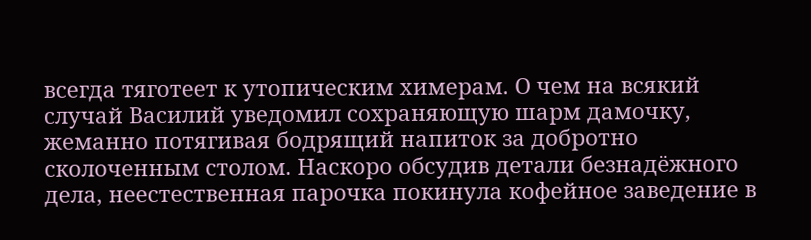всегда тяготеет к утопическим химерам. О чем на всякий случай Василий уведомил сохраняющую шарм дамочку, жеманно потягивая бодрящий напиток за добротно сколоченным столом. Наскоро обсудив детали безнадёжного дела, неестественная парочка покинула кофейное заведение в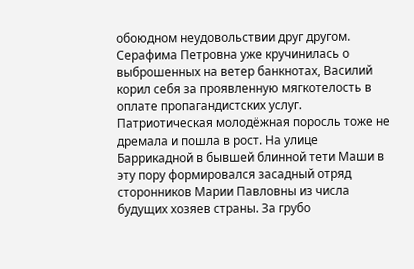обоюдном неудовольствии друг другом. Серафима Петровна уже кручинилась о выброшенных на ветер банкнотах, Василий корил себя за проявленную мягкотелость в оплате пропагандистских услуг.
Патриотическая молодёжная поросль тоже не дремала и пошла в рост. На улице Баррикадной в бывшей блинной тети Маши в эту пору формировался засадный отряд сторонников Марии Павловны из числа будущих хозяев страны. За грубо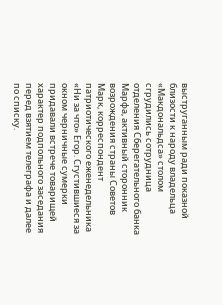выструганным ради показной близости к народу владельца «Макдональдса» столом сгрудились сотрудница отделения Сберегательного банка Марфа, активный сторонник возрождения страны Советов Марк, корреспондент патриотического еженедельника «Ни за что» Егор. Сгустившиеся за окном черничные сумерки придавали встрече товарищей характер подпольного заседания перед взятием телеграфа и далее по списку.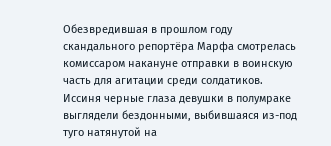Обезвредившая в прошлом году скандального репортёра Марфа смотрелась комиссаром накануне отправки в воинскую часть для агитации среди солдатиков. Иссиня черные глаза девушки в полумраке выглядели бездонными, выбившаяся из-под туго натянутой на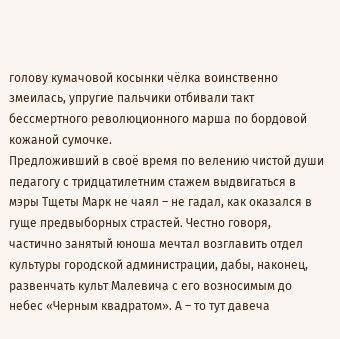голову кумачовой косынки чёлка воинственно змеилась, упругие пальчики отбивали такт бессмертного революционного марша по бордовой кожаной сумочке.
Предложивший в своё время по велению чистой души педагогу с тридцатилетним стажем выдвигаться в мэры Тщеты Марк не чаял – не гадал, как оказался в гуще предвыборных страстей. Честно говоря, частично занятый юноша мечтал возглавить отдел культуры городской администрации, дабы, наконец, развенчать культ Малевича с его возносимым до небес «Черным квадратом». А – то тут давеча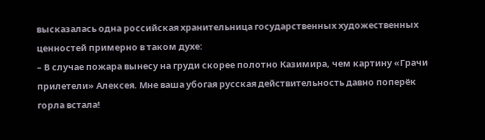высказалась одна российская хранительница государственных художественных ценностей примерно в таком духе:
– В случае пожара вынесу на груди скорее полотно Казимира, чем картину «Грачи прилетели» Алексея. Мне ваша убогая русская действительность давно поперёк горла встала!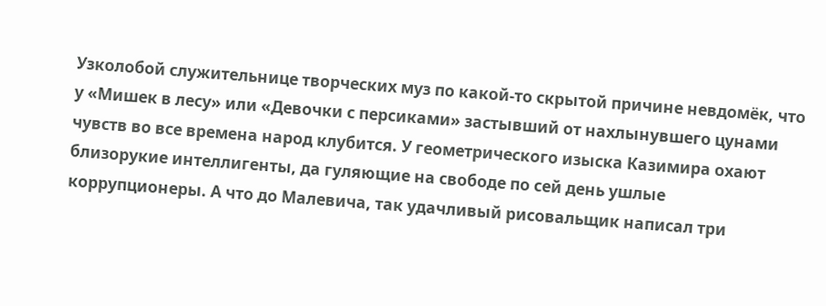Узколобой служительнице творческих муз по какой-то скрытой причине невдомёк, что у «Мишек в лесу» или «Девочки с персиками» застывший от нахлынувшего цунами чувств во все времена народ клубится. У геометрического изыска Казимира охают близорукие интеллигенты, да гуляющие на свободе по сей день ушлые коррупционеры. А что до Малевича, так удачливый рисовальщик написал три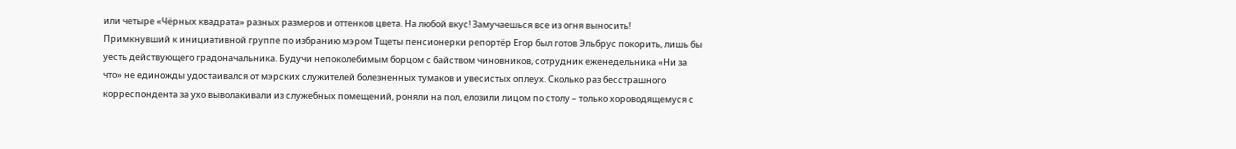или четыре «Чёрных квадрата» разных размеров и оттенков цвета. На любой вкус! Замучаешься все из огня выносить!
Примкнувший к инициативной группе по избранию мэром Тщеты пенсионерки репортёр Егор был готов Эльбрус покорить, лишь бы уесть действующего градоначальника. Будучи непоколебимым борцом с байством чиновников, сотрудник еженедельника «Ни за что» не единожды удостаивался от мэрских служителей болезненных тумаков и увесистых оплеух. Сколько раз бесстрашного корреспондента за ухо выволакивали из служебных помещений, роняли на пол, елозили лицом по столу – только хороводящемуся с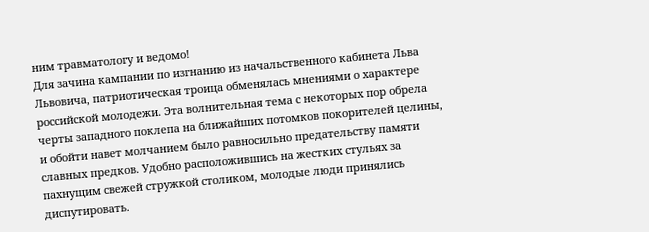ним травматологу и ведомо!
Для зачина кампании по изгнанию из начальственного кабинета Льва Львовича, патриотическая троица обменялась мнениями о характере российской молодежи. Эта волнительная тема с некоторых пор обрела черты западного поклепа на ближайших потомков покорителей целины, и обойти навет молчанием было равносильно предательству памяти славных предков. Удобно расположившись на жестких стульях за пахнущим свежей стружкой столиком, молодые люди принялись диспутировать.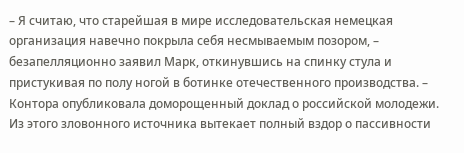– Я считаю, что старейшая в мире исследовательская немецкая организация навечно покрыла себя несмываемым позором, – безапелляционно заявил Марк, откинувшись на спинку стула и пристукивая по полу ногой в ботинке отечественного производства. – Контора опубликовала доморощенный доклад о российской молодежи. Из этого зловонного источника вытекает полный вздор о пассивности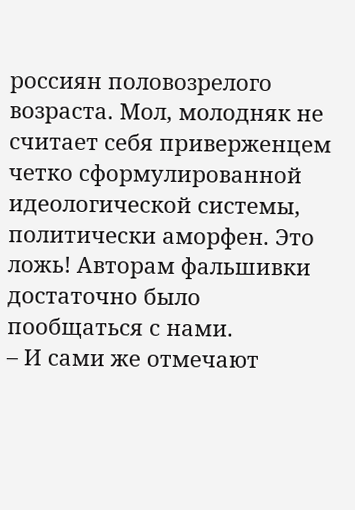россиян половозрелого возраста. Мол, молодняк не считает себя приверженцем четко сформулированной идеологической системы, политически аморфен. Это ложь! Авторам фальшивки достаточно было пообщаться с нами.
– И сами же отмечают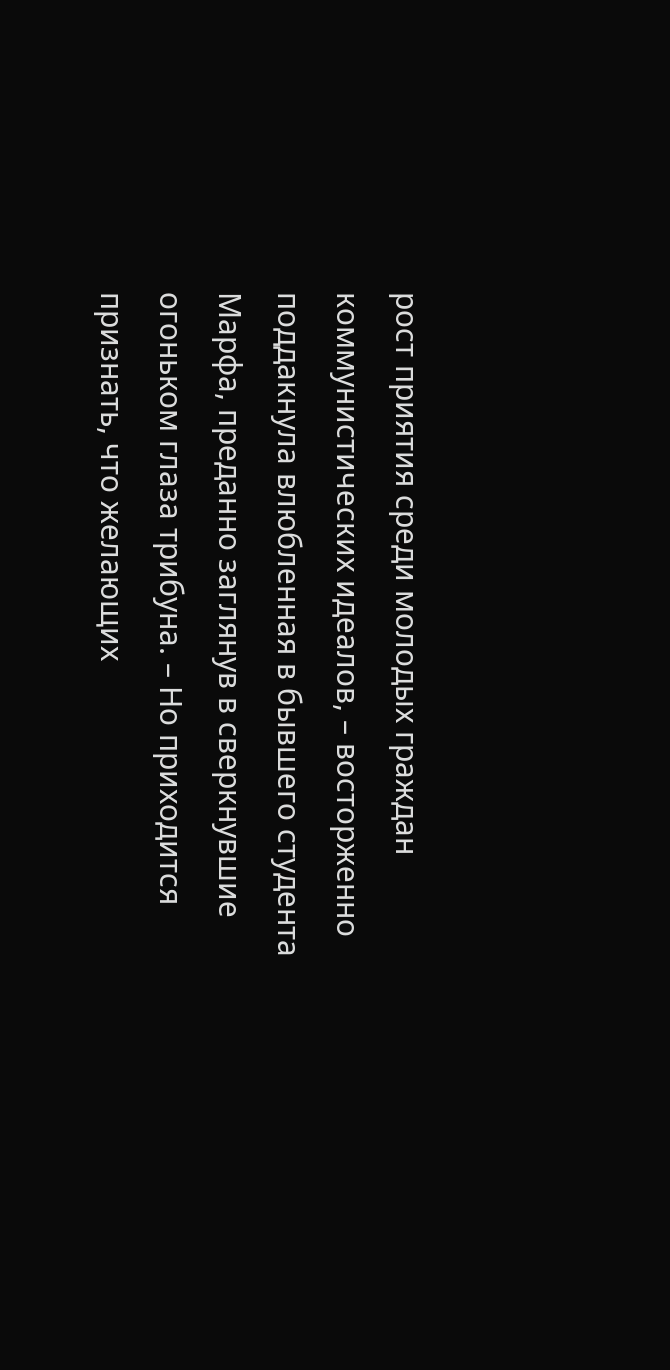рост приятия среди молодых граждан коммунистических идеалов, – восторженно поддакнула влюбленная в бывшего студента Марфа, преданно заглянув в сверкнувшие огоньком глаза трибуна. – Но приходится признать, что желающих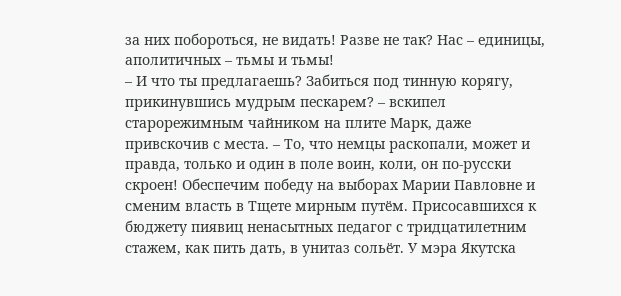за них побороться, не видать! Разве не так? Нас – единицы, аполитичных – тьмы и тьмы!
– И что ты предлагаешь? Забиться под тинную корягу, прикинувшись мудрым пескарем? – вскипел старорежимным чайником на плите Марк, даже привскочив с места. – То, что немцы раскопали, может и правда, только и один в поле воин, коли, он по-русски скроен! Обеспечим победу на выборах Марии Павловне и сменим власть в Тщете мирным путём. Присосавшихся к бюджету пиявиц ненасытных педагог с тридцатилетним стажем, как пить дать, в унитаз сольёт. У мэра Якутска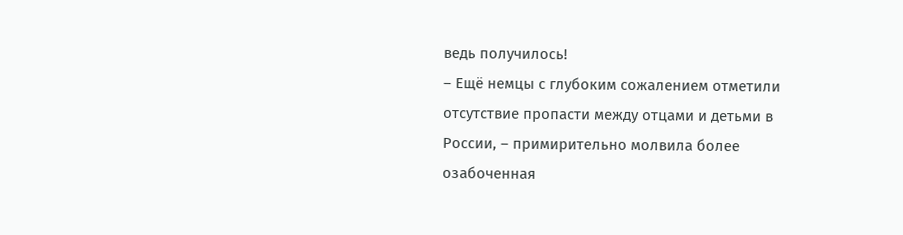ведь получилось!
– Ещё немцы с глубоким сожалением отметили отсутствие пропасти между отцами и детьми в России, – примирительно молвила более озабоченная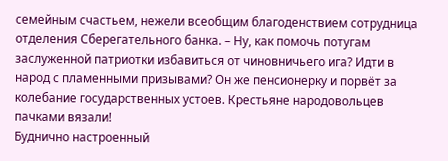семейным счастьем, нежели всеобщим благоденствием сотрудница отделения Сберегательного банка. – Ну, как помочь потугам заслуженной патриотки избавиться от чиновничьего ига? Идти в народ с пламенными призывами? Он же пенсионерку и порвёт за колебание государственных устоев. Крестьяне народовольцев пачками вязали!
Буднично настроенный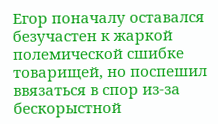Егор поначалу оставался безучастен к жаркой полемической сшибке товарищей, но поспешил ввязаться в спор из-за бескорыстной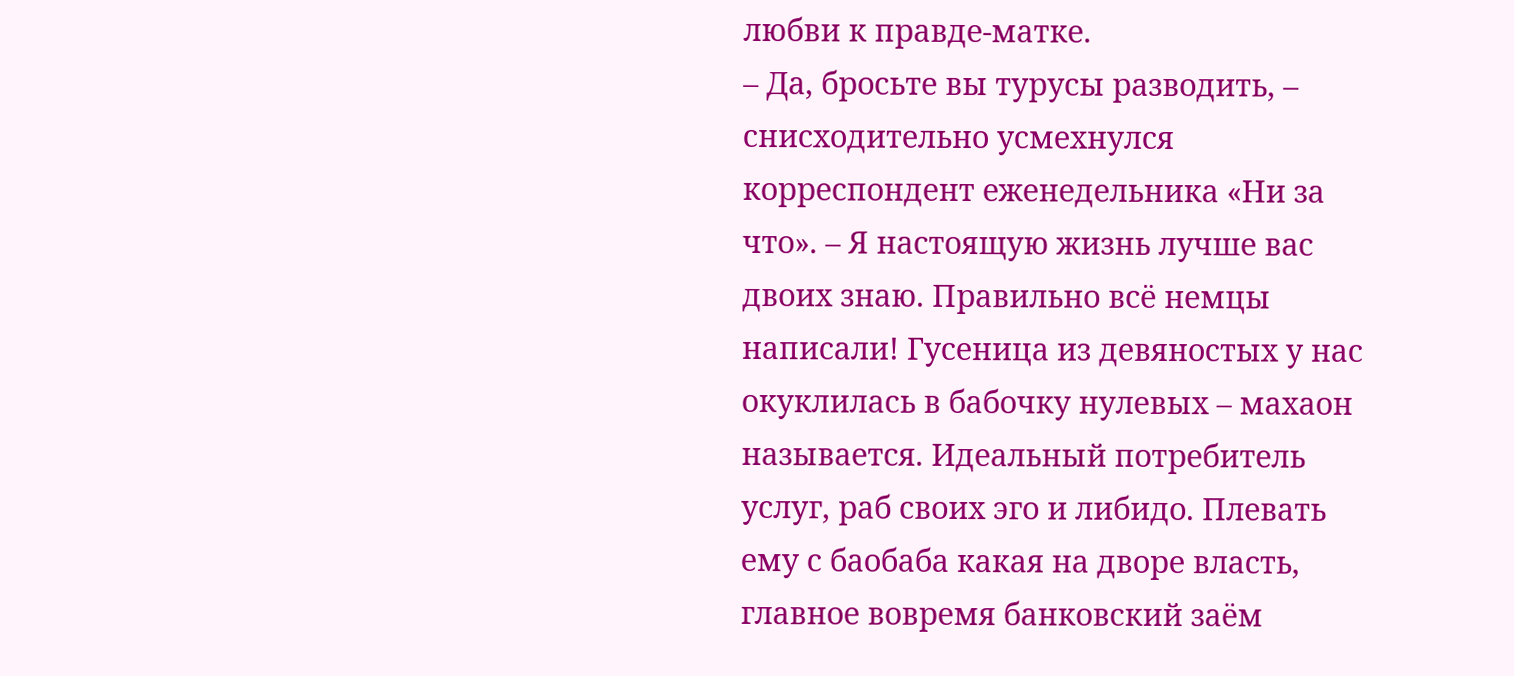любви к правде-матке.
– Да, бросьте вы турусы разводить, – снисходительно усмехнулся корреспондент еженедельника «Ни за что». – Я настоящую жизнь лучше вас двоих знаю. Правильно всё немцы написали! Гусеница из девяностых у нас окуклилась в бабочку нулевых – махаон называется. Идеальный потребитель услуг, раб своих эго и либидо. Плевать ему с баобаба какая на дворе власть, главное вовремя банковский заём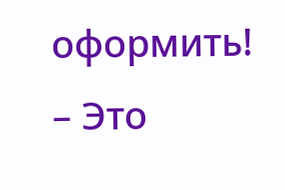оформить!
– Это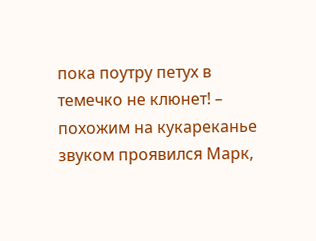пока поутру петух в темечко не клюнет! – похожим на кукареканье звуком проявился Марк,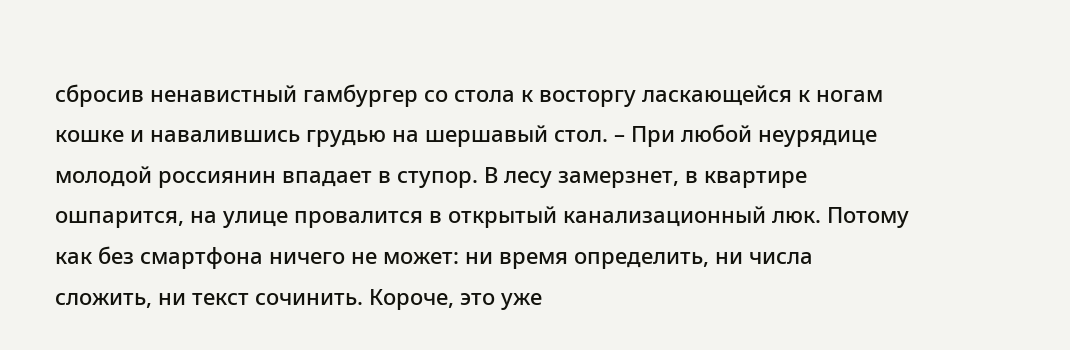сбросив ненавистный гамбургер со стола к восторгу ласкающейся к ногам кошке и навалившись грудью на шершавый стол. – При любой неурядице молодой россиянин впадает в ступор. В лесу замерзнет, в квартире ошпарится, на улице провалится в открытый канализационный люк. Потому как без смартфона ничего не может: ни время определить, ни числа сложить, ни текст сочинить. Короче, это уже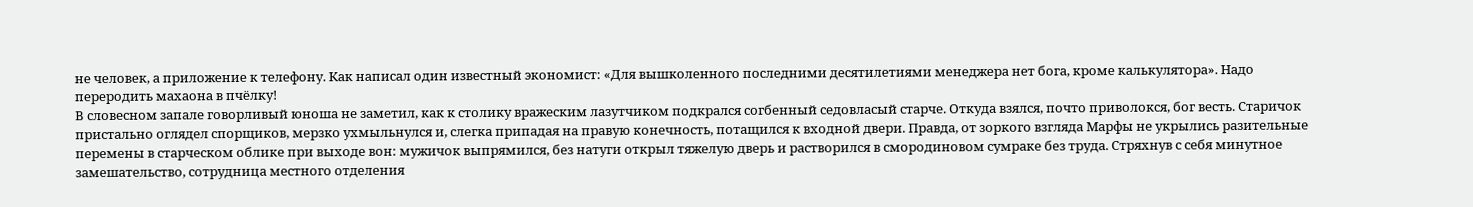не человек, а приложение к телефону. Как написал один известный экономист: «Для вышколенного последними десятилетиями менеджера нет бога, кроме калькулятора». Надо переродить махаона в пчёлку!
В словесном запале говорливый юноша не заметил, как к столику вражеским лазутчиком подкрался согбенный седовласый старче. Откуда взялся, почто приволокся, бог весть. Старичок пристально оглядел спорщиков, мерзко ухмыльнулся и, слегка припадая на правую конечность, потащился к входной двери. Правда, от зоркого взгляда Марфы не укрылись разительные перемены в старческом облике при выходе вон: мужичок выпрямился, без натуги открыл тяжелую дверь и растворился в смородиновом сумраке без труда. Стряхнув с себя минутное замешательство, сотрудница местного отделения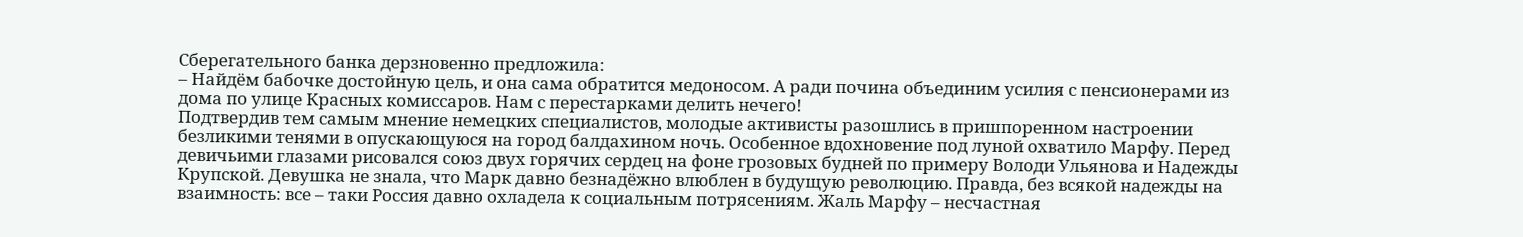Сберегательного банка дерзновенно предложила:
– Найдём бабочке достойную цель, и она сама обратится медоносом. А ради почина объединим усилия с пенсионерами из дома по улице Красных комиссаров. Нам с перестарками делить нечего!
Подтвердив тем самым мнение немецких специалистов, молодые активисты разошлись в пришпоренном настроении безликими тенями в опускающуюся на город балдахином ночь. Особенное вдохновение под луной охватило Марфу. Перед девичьими глазами рисовался союз двух горячих сердец на фоне грозовых будней по примеру Володи Ульянова и Надежды Крупской. Девушка не знала, что Марк давно безнадёжно влюблен в будущую революцию. Правда, без всякой надежды на взаимность: все – таки Россия давно охладела к социальным потрясениям. Жаль Марфу – несчастная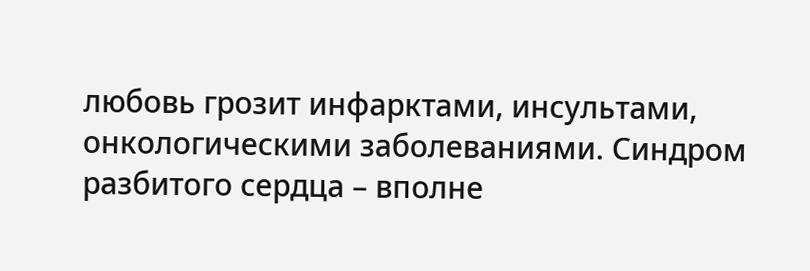любовь грозит инфарктами, инсультами, онкологическими заболеваниями. Синдром разбитого сердца – вполне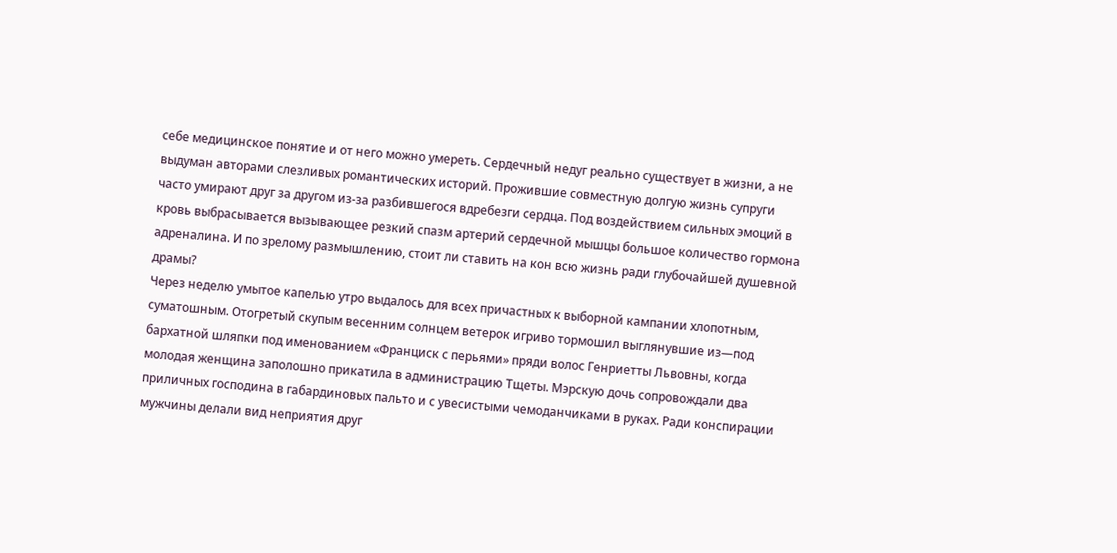себе медицинское понятие и от него можно умереть. Сердечный недуг реально существует в жизни, а не выдуман авторами слезливых романтических историй. Прожившие совместную долгую жизнь супруги часто умирают друг за другом из-за разбившегося вдребезги сердца. Под воздействием сильных эмоций в кровь выбрасывается вызывающее резкий спазм артерий сердечной мышцы большое количество гормона адреналина. И по зрелому размышлению, стоит ли ставить на кон всю жизнь ради глубочайшей душевной драмы?
Через неделю умытое капелью утро выдалось для всех причастных к выборной кампании хлопотным, суматошным. Отогретый скупым весенним солнцем ветерок игриво тормошил выглянувшие из—под бархатной шляпки под именованием «Франциск с перьями» пряди волос Генриетты Львовны, когда молодая женщина заполошно прикатила в администрацию Тщеты. Мэрскую дочь сопровождали два приличных господина в габардиновых пальто и с увесистыми чемоданчиками в руках. Ради конспирации мужчины делали вид неприятия друг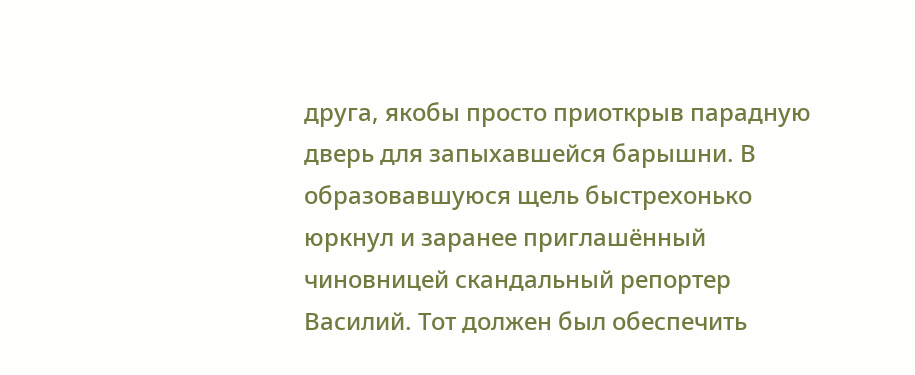друга, якобы просто приоткрыв парадную дверь для запыхавшейся барышни. В образовавшуюся щель быстрехонько юркнул и заранее приглашённый чиновницей скандальный репортер Василий. Тот должен был обеспечить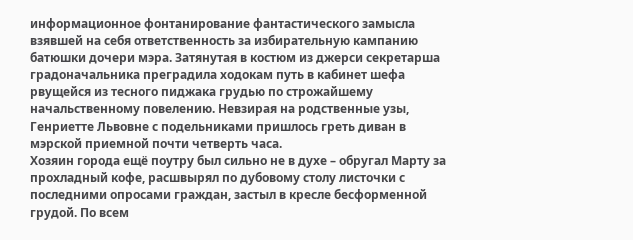информационное фонтанирование фантастического замысла взявшей на себя ответственность за избирательную кампанию батюшки дочери мэра. Затянутая в костюм из джерси секретарша градоначальника преградила ходокам путь в кабинет шефа рвущейся из тесного пиджака грудью по строжайшему начальственному повелению. Невзирая на родственные узы, Генриетте Львовне с подельниками пришлось греть диван в мэрской приемной почти четверть часа.
Хозяин города ещё поутру был сильно не в духе – обругал Марту за прохладный кофе, расшвырял по дубовому столу листочки с последними опросами граждан, застыл в кресле бесформенной грудой. По всем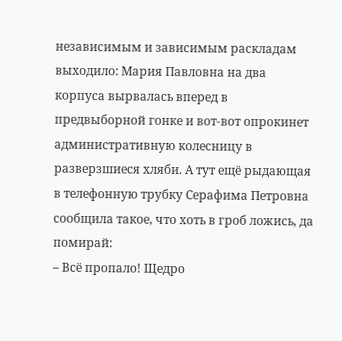независимым и зависимым раскладам выходило: Мария Павловна на два корпуса вырвалась вперед в предвыборной гонке и вот-вот опрокинет административную колесницу в разверзшиеся хляби. А тут ещё рыдающая в телефонную трубку Серафима Петровна сообщила такое, что хоть в гроб ложись, да помирай:
– Всё пропало! Щедро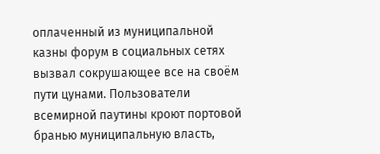оплаченный из муниципальной казны форум в социальных сетях вызвал сокрушающее все на своём пути цунами. Пользователи всемирной паутины кроют портовой бранью муниципальную власть,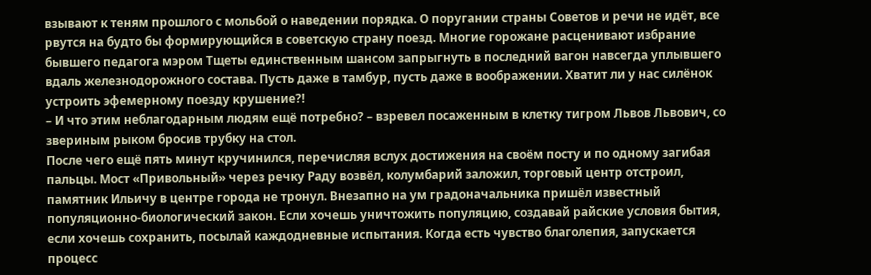взывают к теням прошлого с мольбой о наведении порядка. О поругании страны Советов и речи не идёт, все рвутся на будто бы формирующийся в советскую страну поезд. Многие горожане расценивают избрание бывшего педагога мэром Тщеты единственным шансом запрыгнуть в последний вагон навсегда уплывшего вдаль железнодорожного состава. Пусть даже в тамбур, пусть даже в воображении. Хватит ли у нас силёнок устроить эфемерному поезду крушение?!
– И что этим неблагодарным людям ещё потребно? – взревел посаженным в клетку тигром Львов Львович, со звериным рыком бросив трубку на стол.
После чего ещё пять минут кручинился, перечисляя вслух достижения на своём посту и по одному загибая пальцы. Мост «Привольный» через речку Раду возвёл, колумбарий заложил, торговый центр отстроил, памятник Ильичу в центре города не тронул. Внезапно на ум градоначальника пришёл известный популяционно-биологический закон. Если хочешь уничтожить популяцию, создавай райские условия бытия, если хочешь сохранить, посылай каждодневные испытания. Когда есть чувство благолепия, запускается процесс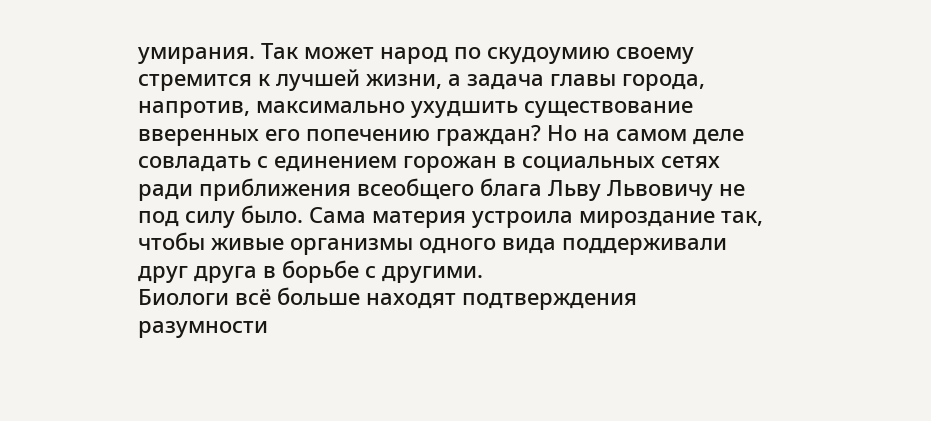умирания. Так может народ по скудоумию своему стремится к лучшей жизни, а задача главы города, напротив, максимально ухудшить существование вверенных его попечению граждан? Но на самом деле совладать с единением горожан в социальных сетях ради приближения всеобщего блага Льву Львовичу не под силу было. Сама материя устроила мироздание так, чтобы живые организмы одного вида поддерживали друг друга в борьбе с другими.
Биологи всё больше находят подтверждения разумности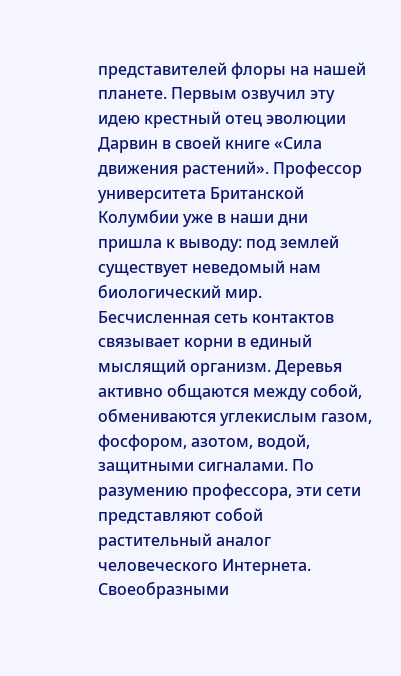представителей флоры на нашей планете. Первым озвучил эту идею крестный отец эволюции Дарвин в своей книге «Сила движения растений». Профессор университета Британской Колумбии уже в наши дни пришла к выводу: под землей существует неведомый нам биологический мир. Бесчисленная сеть контактов связывает корни в единый мыслящий организм. Деревья активно общаются между собой, обмениваются углекислым газом, фосфором, азотом, водой, защитными сигналами. По разумению профессора, эти сети представляют собой растительный аналог человеческого Интернета. Своеобразными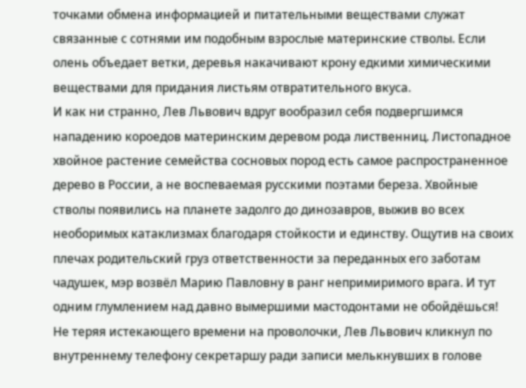точками обмена информацией и питательными веществами служат связанные с сотнями им подобным взрослые материнские стволы. Если олень объедает ветки, деревья накачивают крону едкими химическими веществами для придания листьям отвратительного вкуса.
И как ни странно, Лев Львович вдруг вообразил себя подвергшимся нападению короедов материнским деревом рода лиственниц. Листопадное хвойное растение семейства сосновых пород есть самое распространенное дерево в России, а не воспеваемая русскими поэтами береза. Хвойные стволы появились на планете задолго до динозавров, выжив во всех необоримых катаклизмах благодаря стойкости и единству. Ощутив на своих плечах родительский груз ответственности за переданных его заботам чадушек, мэр возвёл Марию Павловну в ранг непримиримого врага. И тут одним глумлением над давно вымершими мастодонтами не обойдёшься!
Не теряя истекающего времени на проволочки, Лев Львович кликнул по внутреннему телефону секретаршу ради записи мелькнувших в голове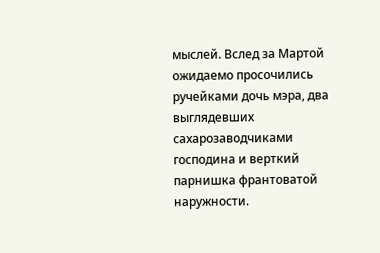мыслей. Вслед за Мартой ожидаемо просочились ручейками дочь мэра, два выглядевших сахарозаводчиками господина и верткий парнишка франтоватой наружности.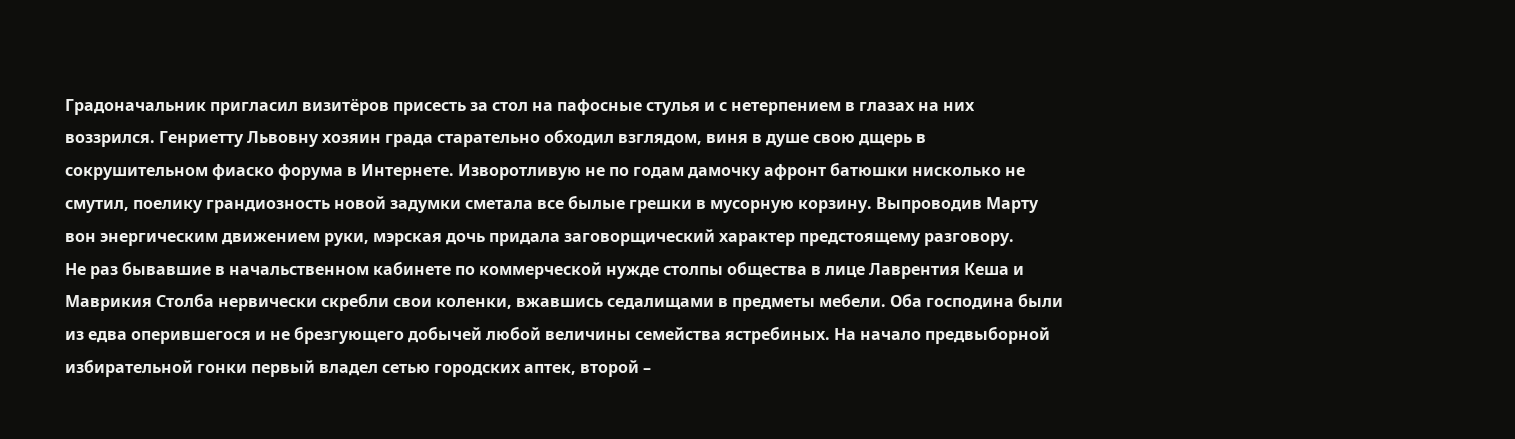Градоначальник пригласил визитёров присесть за стол на пафосные стулья и с нетерпением в глазах на них воззрился. Генриетту Львовну хозяин града старательно обходил взглядом, виня в душе свою дщерь в сокрушительном фиаско форума в Интернете. Изворотливую не по годам дамочку афронт батюшки нисколько не смутил, поелику грандиозность новой задумки сметала все былые грешки в мусорную корзину. Выпроводив Марту вон энергическим движением руки, мэрская дочь придала заговорщический характер предстоящему разговору.
Не раз бывавшие в начальственном кабинете по коммерческой нужде столпы общества в лице Лаврентия Кеша и Маврикия Столба нервически скребли свои коленки, вжавшись седалищами в предметы мебели. Оба господина были из едва оперившегося и не брезгующего добычей любой величины семейства ястребиных. На начало предвыборной избирательной гонки первый владел сетью городских аптек, второй –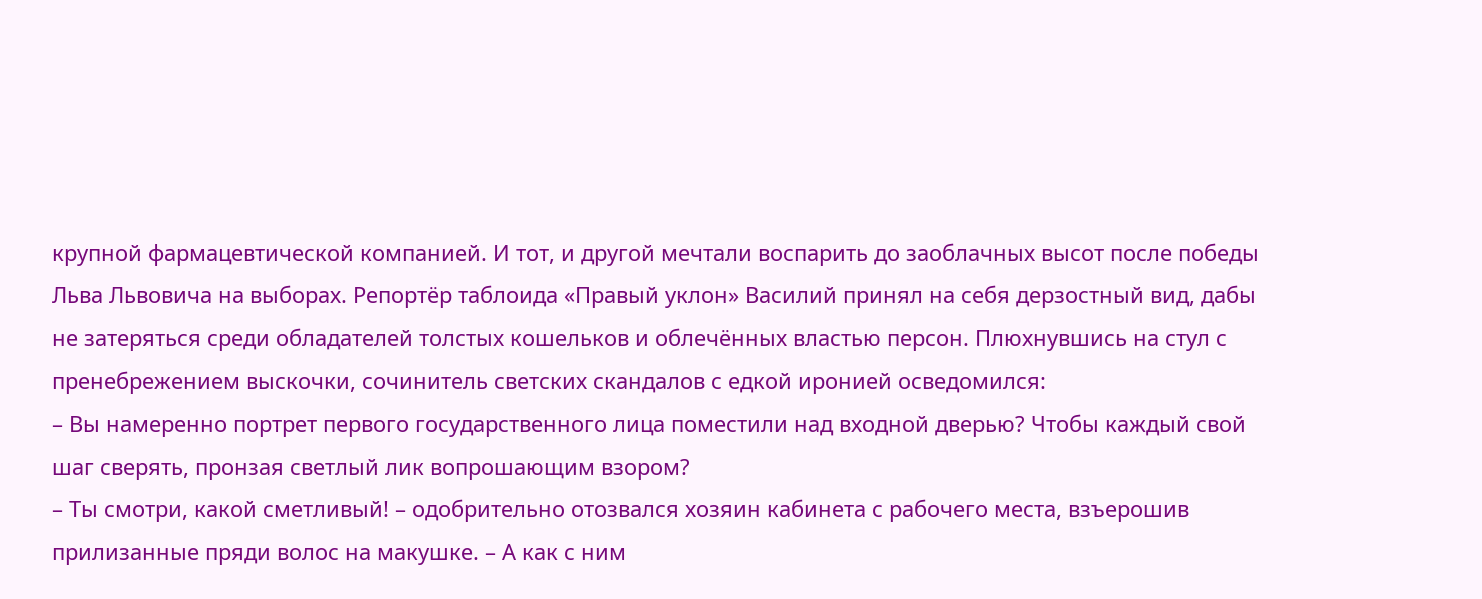крупной фармацевтической компанией. И тот, и другой мечтали воспарить до заоблачных высот после победы Льва Львовича на выборах. Репортёр таблоида «Правый уклон» Василий принял на себя дерзостный вид, дабы не затеряться среди обладателей толстых кошельков и облечённых властью персон. Плюхнувшись на стул с пренебрежением выскочки, сочинитель светских скандалов с едкой иронией осведомился:
– Вы намеренно портрет первого государственного лица поместили над входной дверью? Чтобы каждый свой шаг сверять, пронзая светлый лик вопрошающим взором?
– Ты смотри, какой сметливый! – одобрительно отозвался хозяин кабинета с рабочего места, взъерошив прилизанные пряди волос на макушке. – А как с ним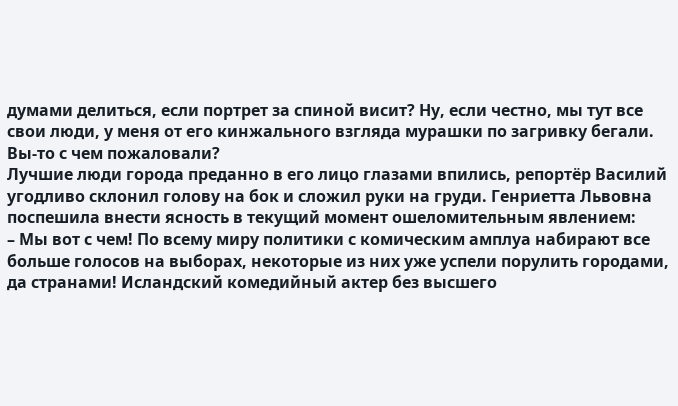думами делиться, если портрет за спиной висит? Ну, если честно, мы тут все свои люди, у меня от его кинжального взгляда мурашки по загривку бегали. Вы-то с чем пожаловали?
Лучшие люди города преданно в его лицо глазами впились, репортёр Василий угодливо склонил голову на бок и сложил руки на груди. Генриетта Львовна поспешила внести ясность в текущий момент ошеломительным явлением:
– Мы вот с чем! По всему миру политики с комическим амплуа набирают все больше голосов на выборах, некоторые из них уже успели порулить городами, да странами! Исландский комедийный актер без высшего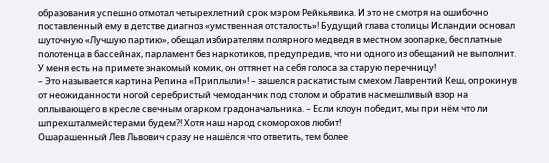образования успешно отмотал четырехлетний срок мэром Рейкьявика. И это не смотря на ошибочно поставленный ему в детстве диагноз «умственная отсталость»! Будущий глава столицы Исландии основал шуточную «Лучшую партию», обещал избирателям полярного медведя в местном зоопарке, бесплатные полотенца в бассейнах, парламент без наркотиков, предупредив, что ни одного из обещаний не выполнит. У меня есть на примете знакомый комик, он оттянет на себя голоса за старую перечницу!
– Это называется картина Репина «Приплыли»! – зашелся раскатистым смехом Лаврентий Кеш, опрокинув от неожиданности ногой серебристый чемоданчик под столом и обратив насмешливый взор на оплывающего в кресле свечным огарком градоначальника. – Если клоун победит, мы при нём что ли шпрехшталмейстерами будем?! Хотя наш народ скоморохов любит!
Ошарашенный Лев Львович сразу не нашёлся что ответить, тем более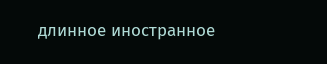длинное иностранное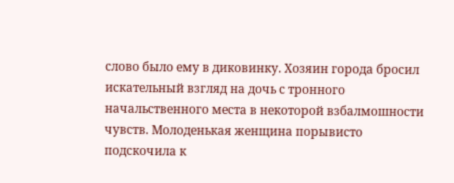слово было ему в диковинку. Хозяин города бросил искательный взгляд на дочь с тронного начальственного места в некоторой взбалмошности чувств. Молоденькая женщина порывисто подскочила к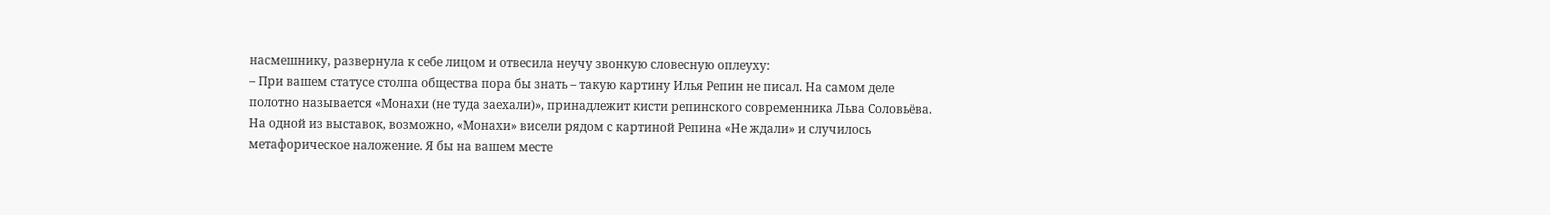насмешнику, развернула к себе лицом и отвесила неучу звонкую словесную оплеуху:
– При вашем статусе столпа общества пора бы знать – такую картину Илья Репин не писал. На самом деле полотно называется «Монахи (не туда заехали)», принадлежит кисти репинского современника Льва Соловьёва. На одной из выставок, возможно, «Монахи» висели рядом с картиной Репина «Не ждали» и случилось метафорическое наложение. Я бы на вашем месте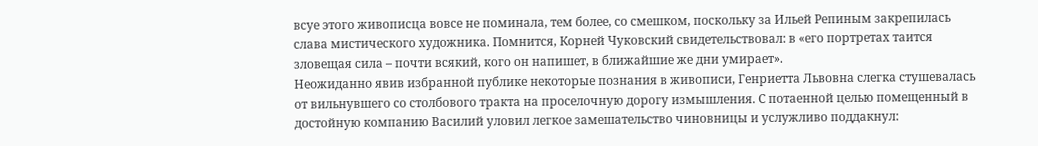всуе этого живописца вовсе не поминала, тем более, со смешком, поскольку за Ильей Репиным закрепилась слава мистического художника. Помнится, Корней Чуковский свидетельствовал: в «его портретах таится зловещая сила – почти всякий, кого он напишет, в ближайшие же дни умирает».
Неожиданно явив избранной публике некоторые познания в живописи, Генриетта Львовна слегка стушевалась от вильнувшего со столбового тракта на проселочную дорогу измышления. С потаенной целью помещенный в достойную компанию Василий уловил легкое замешательство чиновницы и услужливо поддакнул: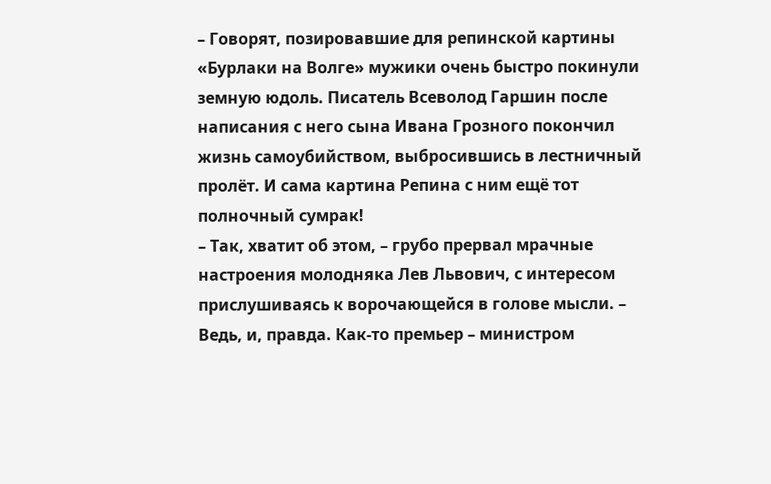– Говорят, позировавшие для репинской картины «Бурлаки на Волге» мужики очень быстро покинули земную юдоль. Писатель Всеволод Гаршин после написания с него сына Ивана Грозного покончил жизнь самоубийством, выбросившись в лестничный пролёт. И сама картина Репина с ним ещё тот полночный сумрак!
– Так, хватит об этом, – грубо прервал мрачные настроения молодняка Лев Львович, с интересом прислушиваясь к ворочающейся в голове мысли. – Ведь, и, правда. Как-то премьер – министром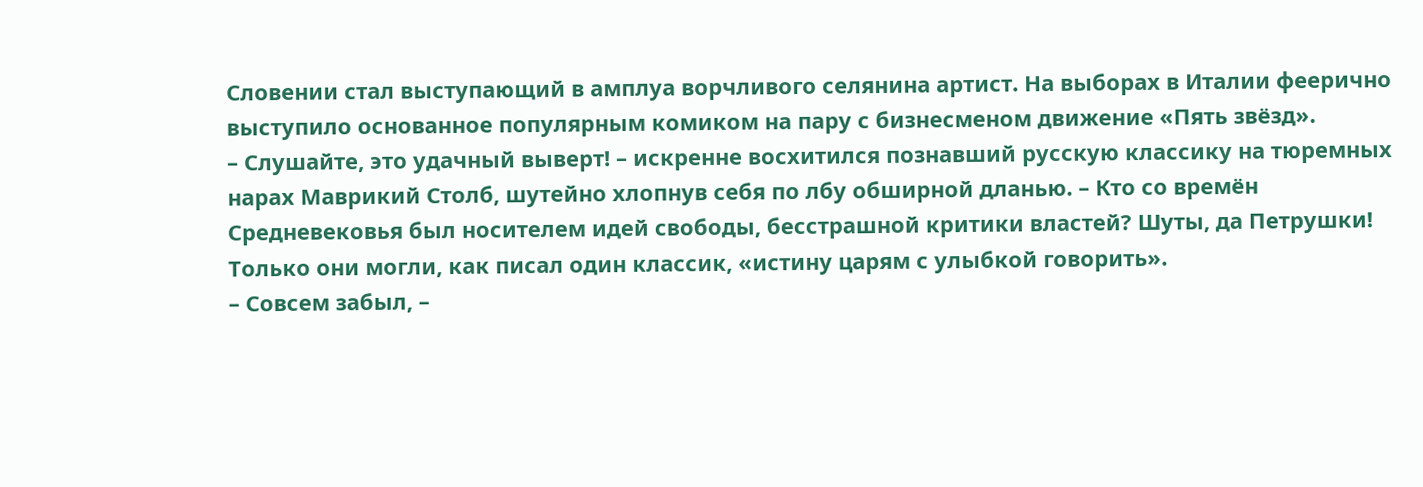Словении стал выступающий в амплуа ворчливого селянина артист. На выборах в Италии феерично выступило основанное популярным комиком на пару с бизнесменом движение «Пять звёзд».
– Слушайте, это удачный выверт! – искренне восхитился познавший русскую классику на тюремных нарах Маврикий Столб, шутейно хлопнув себя по лбу обширной дланью. – Кто со времён Средневековья был носителем идей свободы, бесстрашной критики властей? Шуты, да Петрушки! Только они могли, как писал один классик, «истину царям с улыбкой говорить».
– Совсем забыл, –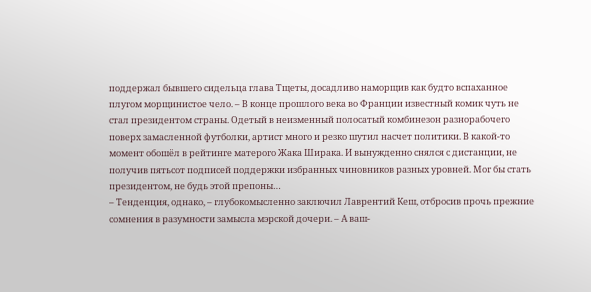поддержал бывшего сидельца глава Тщеты, досадливо наморщив как будто вспаханное плугом морщинистое чело. – В конце прошлого века во Франции известный комик чуть не стал президентом страны. Одетый в неизменный полосатый комбинезон разнорабочего поверх замасленной футболки, артист много и резко шутил насчет политики. В какой-то момент обошёл в рейтинге матерого Жака Ширака. И вынужденно снялся с дистанции, не получив пятьсот подписей поддержки избранных чиновников разных уровней. Мог бы стать президентом, не будь этой препоны…
– Тенденция, однако, – глубокомысленно заключил Лаврентий Кеш, отбросив прочь прежние сомнения в разумности замысла мэрской дочери. – А ваш-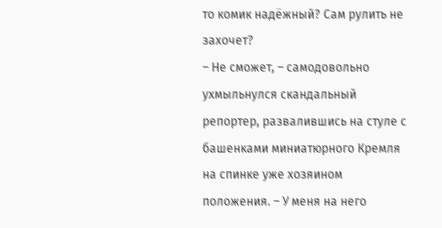то комик надёжный? Сам рулить не захочет?
– Не сможет, – самодовольно ухмыльнулся скандальный репортер, развалившись на стуле с башенками миниатюрного Кремля на спинке уже хозяином положения. – У меня на него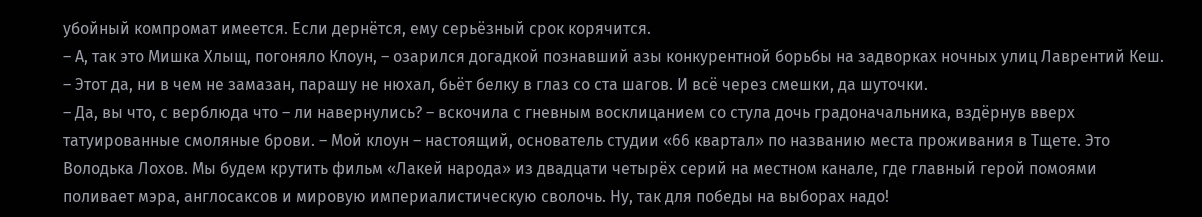убойный компромат имеется. Если дернётся, ему серьёзный срок корячится.
– А, так это Мишка Хлыщ, погоняло Клоун, – озарился догадкой познавший азы конкурентной борьбы на задворках ночных улиц Лаврентий Кеш. – Этот да, ни в чем не замазан, парашу не нюхал, бьёт белку в глаз со ста шагов. И всё через смешки, да шуточки.
– Да, вы что, с верблюда что – ли навернулись? – вскочила с гневным восклицанием со стула дочь градоначальника, вздёрнув вверх татуированные смоляные брови. – Мой клоун – настоящий, основатель студии «66 квартал» по названию места проживания в Тщете. Это Володька Лохов. Мы будем крутить фильм «Лакей народа» из двадцати четырёх серий на местном канале, где главный герой помоями поливает мэра, англосаксов и мировую империалистическую сволочь. Ну, так для победы на выборах надо!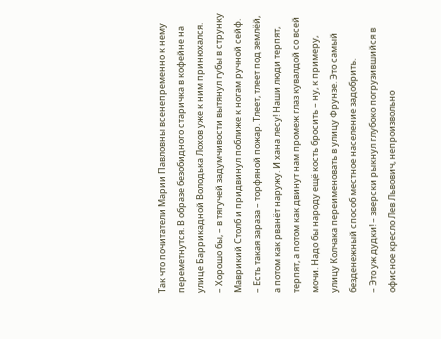Так что почитатели Марии Павловны всенепременно к нему переметнутся. В образе безобидного старичка в кофейне на улице Баррикадной Володька Лохов уже к ним принюхался.
– Хорошо бы, – в тягучей задумчивости вытянул губы в струнку Маврикий Столб и придвинул поближе к ногам ручной сейф. – Есть такая зараза – торфяной пожар. Тлеет, тлеет под землёй, а потом как рванёт наружу. И хана лесу! Наши люди терпят, терпят, а потом как двинут нам промеж глаз кувалдой со всей мочи. Надо бы народу ещё кость бросить – ну, к примеру, улицу Колчака переименовать в улицу Фрунзе. Это самый безденежный способ местное население задобрить.
– Это уж дудки! – зверски рыкнул глубоко погрузившийся в офисное кресло Лев Львович, непроизвольно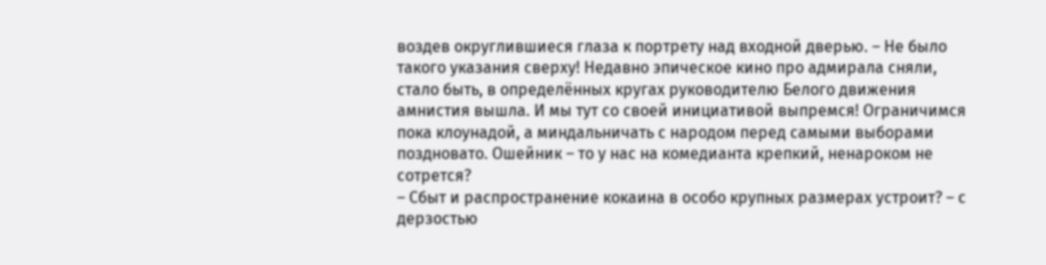воздев округлившиеся глаза к портрету над входной дверью. – Не было такого указания сверху! Недавно эпическое кино про адмирала сняли, стало быть, в определённых кругах руководителю Белого движения амнистия вышла. И мы тут со своей инициативой выпремся! Ограничимся пока клоунадой, а миндальничать с народом перед самыми выборами поздновато. Ошейник – то у нас на комедианта крепкий, ненароком не сотрется?
– Сбыт и распространение кокаина в особо крупных размерах устроит? – с дерзостью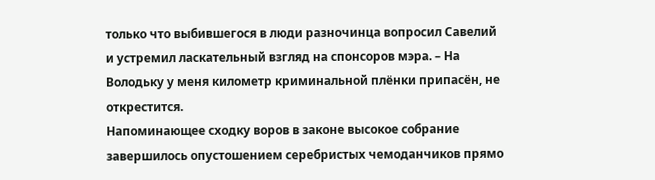только что выбившегося в люди разночинца вопросил Савелий и устремил ласкательный взгляд на спонсоров мэра. – На Володьку у меня километр криминальной плёнки припасён, не открестится.
Напоминающее сходку воров в законе высокое собрание завершилось опустошением серебристых чемоданчиков прямо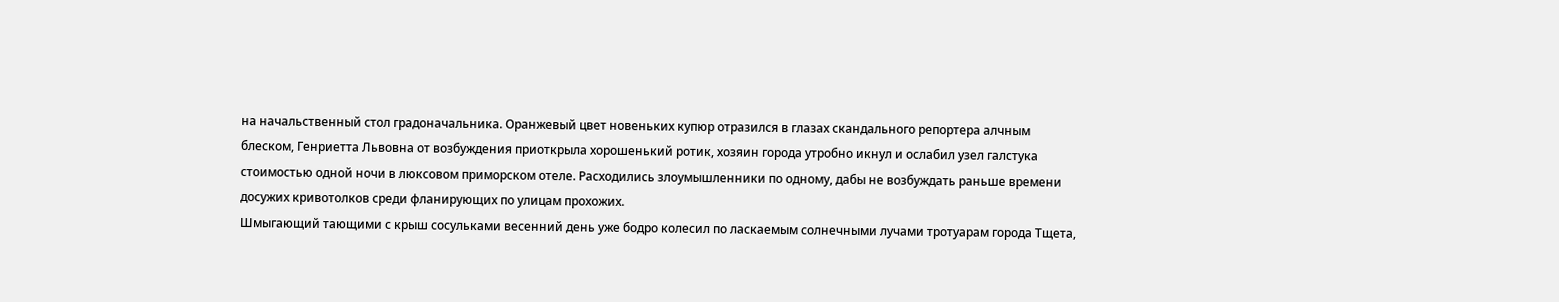на начальственный стол градоначальника. Оранжевый цвет новеньких купюр отразился в глазах скандального репортера алчным блеском, Генриетта Львовна от возбуждения приоткрыла хорошенький ротик, хозяин города утробно икнул и ослабил узел галстука стоимостью одной ночи в люксовом приморском отеле. Расходились злоумышленники по одному, дабы не возбуждать раньше времени досужих кривотолков среди фланирующих по улицам прохожих.
Шмыгающий тающими с крыш сосульками весенний день уже бодро колесил по ласкаемым солнечными лучами тротуарам города Тщета,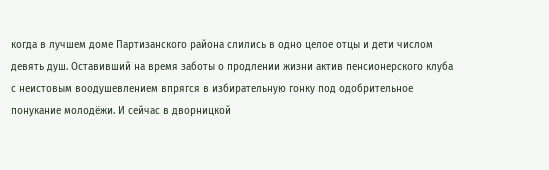когда в лучшем доме Партизанского района слились в одно целое отцы и дети числом девять душ. Оставивший на время заботы о продлении жизни актив пенсионерского клуба с неистовым воодушевлением впрягся в избирательную гонку под одобрительное понукание молодёжи. И сейчас в дворницкой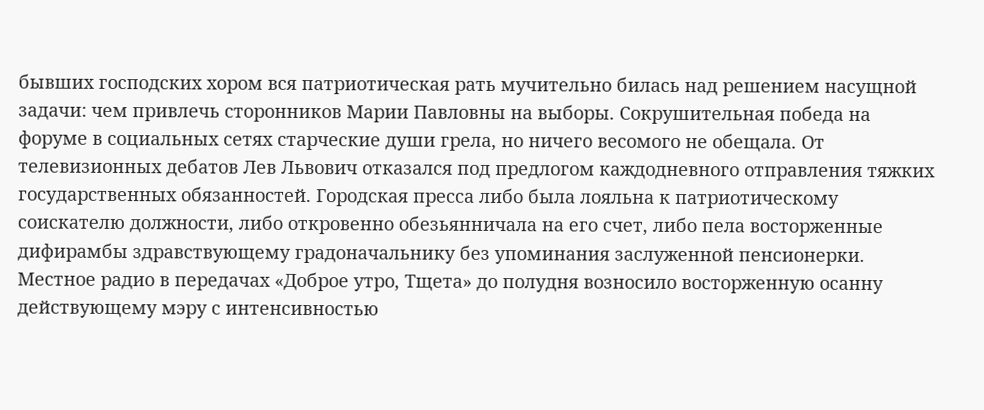бывших господских хором вся патриотическая рать мучительно билась над решением насущной задачи: чем привлечь сторонников Марии Павловны на выборы. Сокрушительная победа на форуме в социальных сетях старческие души грела, но ничего весомого не обещала. От телевизионных дебатов Лев Львович отказался под предлогом каждодневного отправления тяжких государственных обязанностей. Городская пресса либо была лояльна к патриотическому соискателю должности, либо откровенно обезьянничала на его счет, либо пела восторженные дифирамбы здравствующему градоначальнику без упоминания заслуженной пенсионерки.
Местное радио в передачах «Доброе утро, Тщета» до полудня возносило восторженную осанну действующему мэру с интенсивностью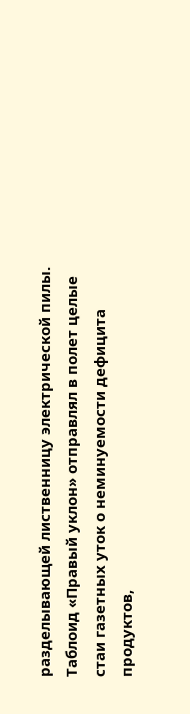разделывающей лиственницу электрической пилы. Таблоид «Правый уклон» отправлял в полет целые стаи газетных уток о неминуемости дефицита продуктов,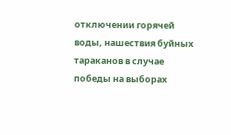отключении горячей воды, нашествия буйных тараканов в случае победы на выборах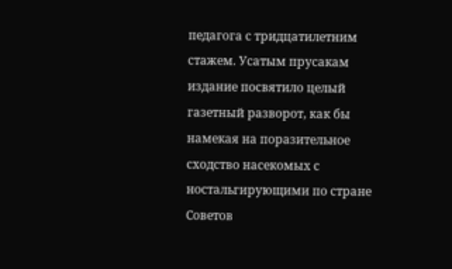педагога с тридцатилетним стажем. Усатым прусакам издание посвятило целый газетный разворот, как бы намекая на поразительное сходство насекомых с ностальгирующими по стране Советов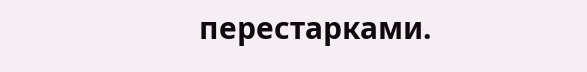перестарками.